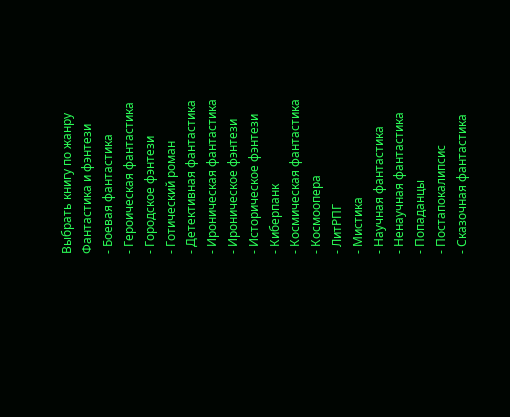Выбрать книгу по жанру
Фантастика и фэнтези
- Боевая фантастика
- Героическая фантастика
- Городское фэнтези
- Готический роман
- Детективная фантастика
- Ироническая фантастика
- Ироническое фэнтези
- Историческое фэнтези
- Киберпанк
- Космическая фантастика
- Космоопера
- ЛитРПГ
- Мистика
- Научная фантастика
- Ненаучная фантастика
- Попаданцы
- Постапокалипсис
- Сказочная фантастика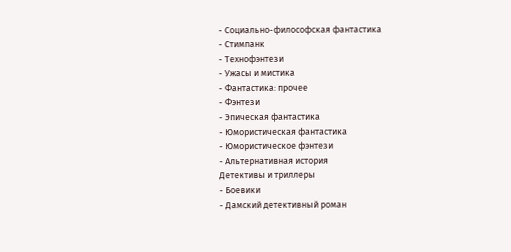- Социально-философская фантастика
- Стимпанк
- Технофэнтези
- Ужасы и мистика
- Фантастика: прочее
- Фэнтези
- Эпическая фантастика
- Юмористическая фантастика
- Юмористическое фэнтези
- Альтернативная история
Детективы и триллеры
- Боевики
- Дамский детективный роман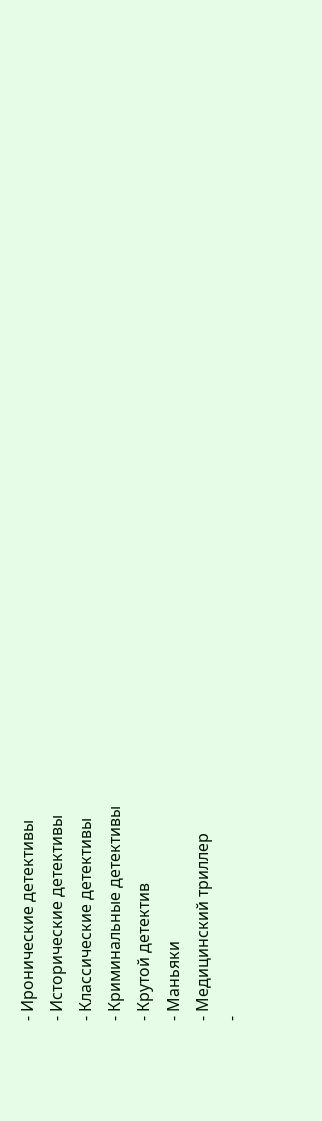- Иронические детективы
- Исторические детективы
- Классические детективы
- Криминальные детективы
- Крутой детектив
- Маньяки
- Медицинский триллер
-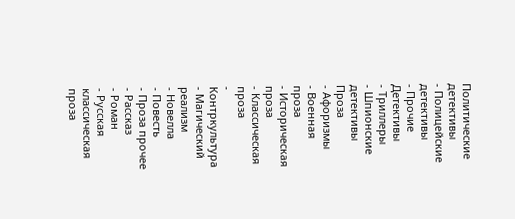Политические детективы
- Полицейские детективы
- Прочие Детективы
- Триллеры
- Шпионские детективы
Проза
- Афоризмы
- Военная проза
- Историческая проза
- Классическая проза
- Контркультура
- Магический реализм
- Новелла
- Повесть
- Проза прочее
- Рассказ
- Роман
- Русская классическая проза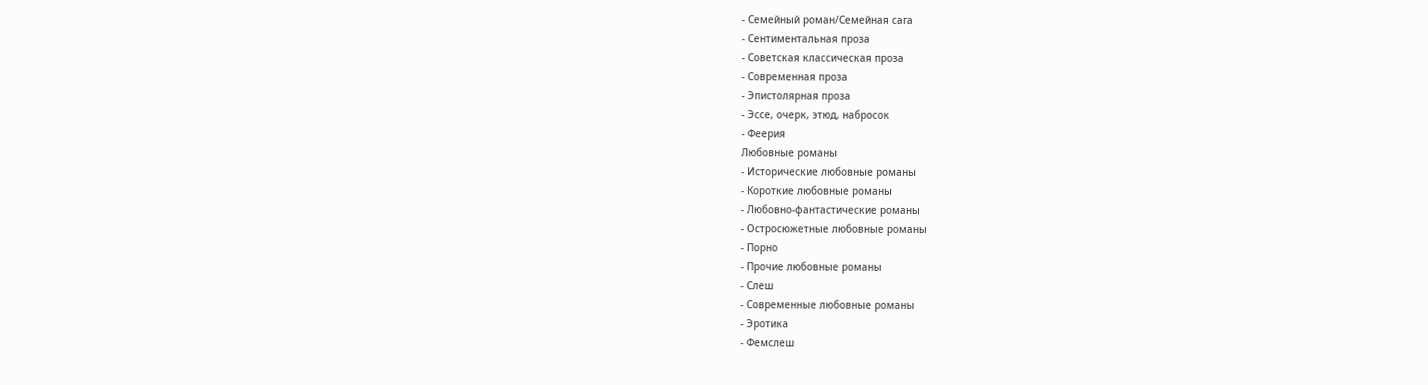- Семейный роман/Семейная сага
- Сентиментальная проза
- Советская классическая проза
- Современная проза
- Эпистолярная проза
- Эссе, очерк, этюд, набросок
- Феерия
Любовные романы
- Исторические любовные романы
- Короткие любовные романы
- Любовно-фантастические романы
- Остросюжетные любовные романы
- Порно
- Прочие любовные романы
- Слеш
- Современные любовные романы
- Эротика
- Фемслеш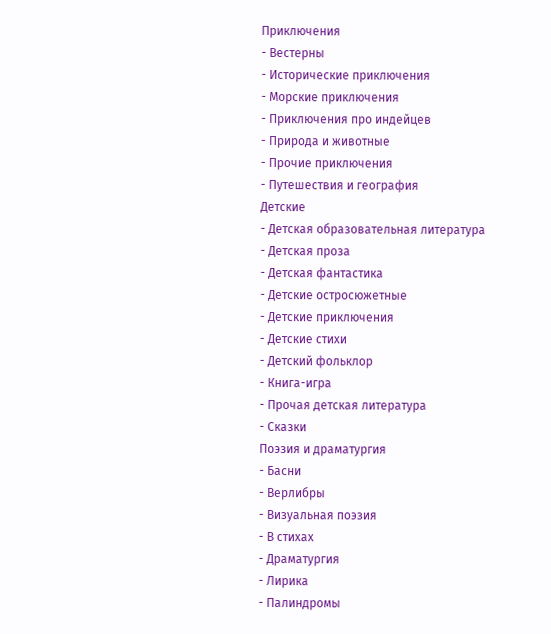Приключения
- Вестерны
- Исторические приключения
- Морские приключения
- Приключения про индейцев
- Природа и животные
- Прочие приключения
- Путешествия и география
Детские
- Детская образовательная литература
- Детская проза
- Детская фантастика
- Детские остросюжетные
- Детские приключения
- Детские стихи
- Детский фольклор
- Книга-игра
- Прочая детская литература
- Сказки
Поэзия и драматургия
- Басни
- Верлибры
- Визуальная поэзия
- В стихах
- Драматургия
- Лирика
- Палиндромы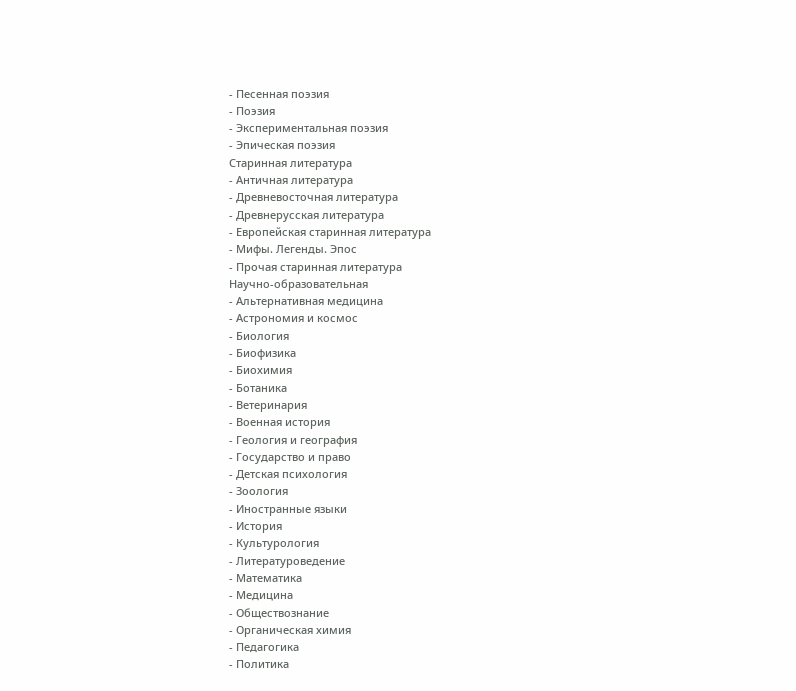- Песенная поэзия
- Поэзия
- Экспериментальная поэзия
- Эпическая поэзия
Старинная литература
- Античная литература
- Древневосточная литература
- Древнерусская литература
- Европейская старинная литература
- Мифы. Легенды. Эпос
- Прочая старинная литература
Научно-образовательная
- Альтернативная медицина
- Астрономия и космос
- Биология
- Биофизика
- Биохимия
- Ботаника
- Ветеринария
- Военная история
- Геология и география
- Государство и право
- Детская психология
- Зоология
- Иностранные языки
- История
- Культурология
- Литературоведение
- Математика
- Медицина
- Обществознание
- Органическая химия
- Педагогика
- Политика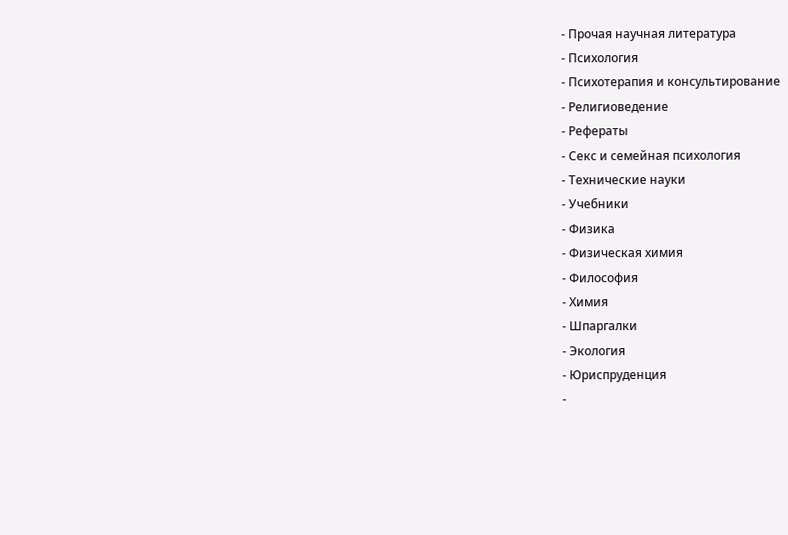- Прочая научная литература
- Психология
- Психотерапия и консультирование
- Религиоведение
- Рефераты
- Секс и семейная психология
- Технические науки
- Учебники
- Физика
- Физическая химия
- Философия
- Химия
- Шпаргалки
- Экология
- Юриспруденция
-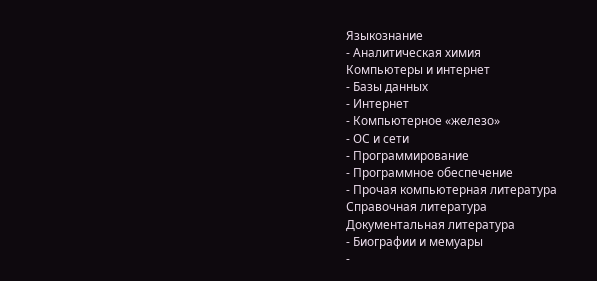Языкознание
- Аналитическая химия
Компьютеры и интернет
- Базы данных
- Интернет
- Компьютерное «железо»
- ОС и сети
- Программирование
- Программное обеспечение
- Прочая компьютерная литература
Справочная литература
Документальная литература
- Биографии и мемуары
-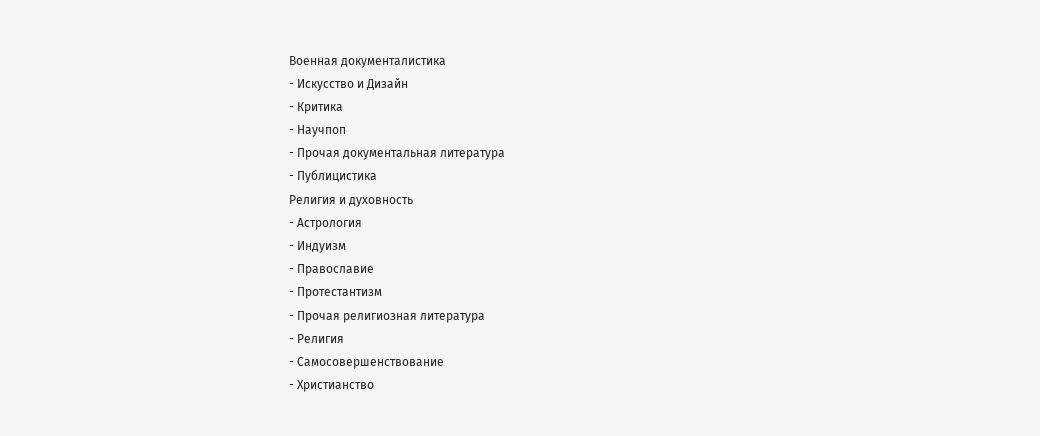Военная документалистика
- Искусство и Дизайн
- Критика
- Научпоп
- Прочая документальная литература
- Публицистика
Религия и духовность
- Астрология
- Индуизм
- Православие
- Протестантизм
- Прочая религиозная литература
- Религия
- Самосовершенствование
- Христианство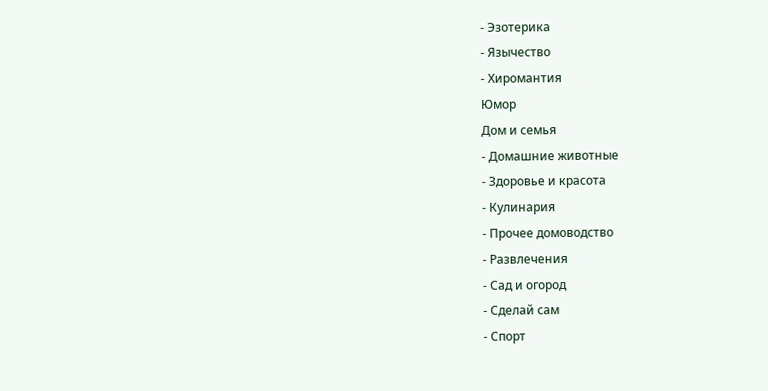- Эзотерика
- Язычество
- Хиромантия
Юмор
Дом и семья
- Домашние животные
- Здоровье и красота
- Кулинария
- Прочее домоводство
- Развлечения
- Сад и огород
- Сделай сам
- Спорт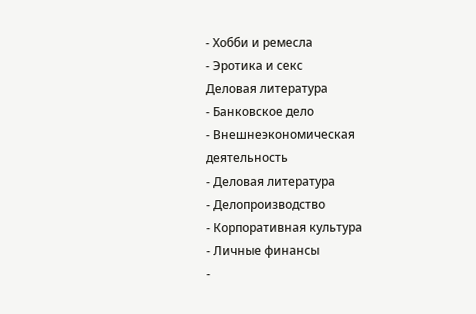- Хобби и ремесла
- Эротика и секс
Деловая литература
- Банковское дело
- Внешнеэкономическая деятельность
- Деловая литература
- Делопроизводство
- Корпоративная культура
- Личные финансы
-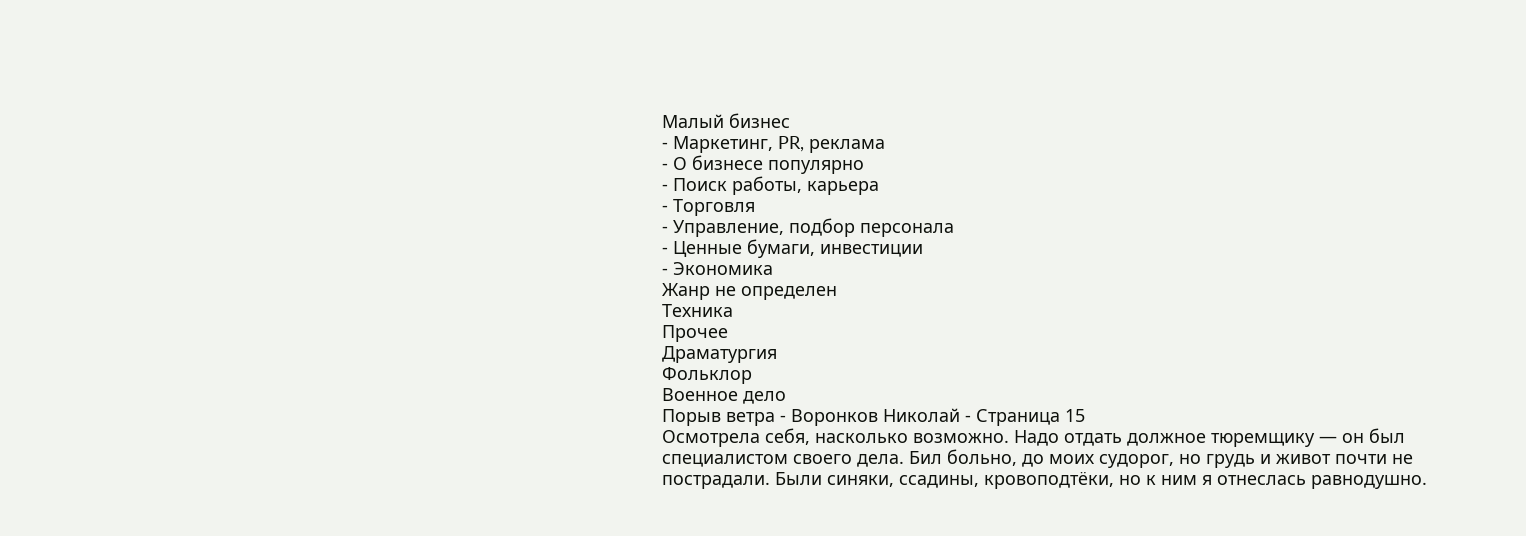Малый бизнес
- Маркетинг, PR, реклама
- О бизнесе популярно
- Поиск работы, карьера
- Торговля
- Управление, подбор персонала
- Ценные бумаги, инвестиции
- Экономика
Жанр не определен
Техника
Прочее
Драматургия
Фольклор
Военное дело
Порыв ветра - Воронков Николай - Страница 15
Осмотрела себя, насколько возможно. Надо отдать должное тюремщику — он был специалистом своего дела. Бил больно, до моих судорог, но грудь и живот почти не пострадали. Были синяки, ссадины, кровоподтёки, но к ним я отнеслась равнодушно.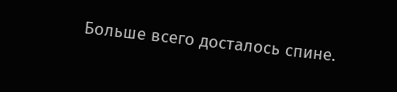Больше всего досталось спине.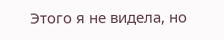Этого я не видела, но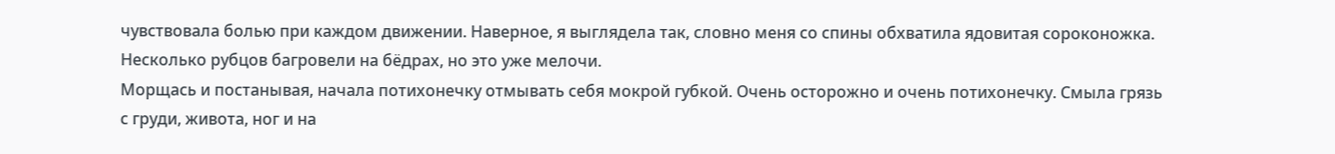чувствовала болью при каждом движении. Наверное, я выглядела так, словно меня со спины обхватила ядовитая сороконожка. Несколько рубцов багровели на бёдрах, но это уже мелочи.
Морщась и постанывая, начала потихонечку отмывать себя мокрой губкой. Очень осторожно и очень потихонечку. Смыла грязь с груди, живота, ног и на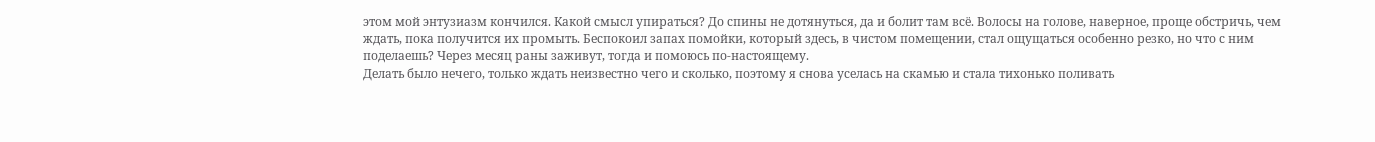этом мой энтузиазм кончился. Какой смысл упираться? До спины не дотянуться, да и болит там всё. Волосы на голове, наверное, проще обстричь, чем ждать, пока получится их промыть. Беспокоил запах помойки, который здесь, в чистом помещении, стал ощущаться особенно резко, но что с ним поделаешь? Через месяц раны заживут, тогда и помоюсь по-настоящему.
Делать было нечего, только ждать неизвестно чего и сколько, поэтому я снова уселась на скамью и стала тихонько поливать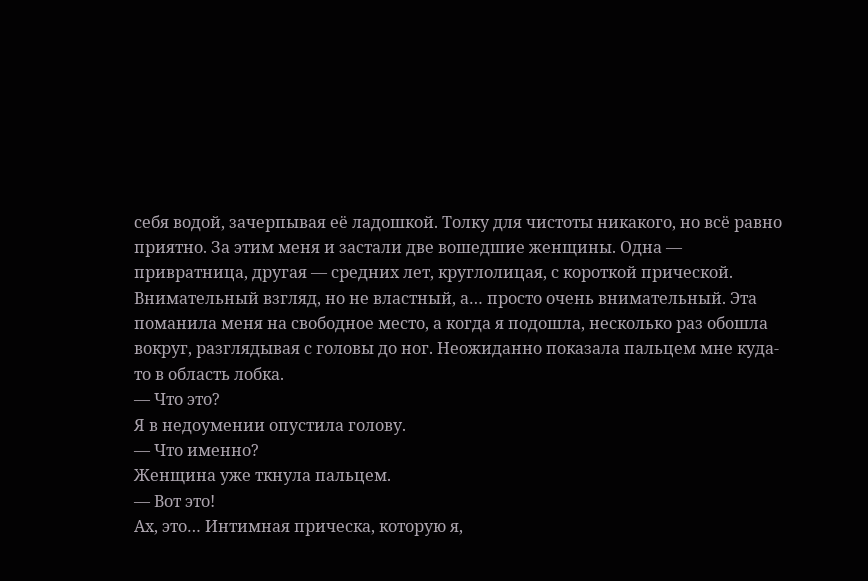себя водой, зачерпывая её ладошкой. Толку для чистоты никакого, но всё равно приятно. За этим меня и застали две вошедшие женщины. Одна — привратница, другая — средних лет, круглолицая, с короткой прической. Внимательный взгляд, но не властный, а… просто очень внимательный. Эта поманила меня на свободное место, а когда я подошла, несколько раз обошла вокруг, разглядывая с головы до ног. Неожиданно показала пальцем мне куда-то в область лобка.
— Что это?
Я в недоумении опустила голову.
— Что именно?
Женщина уже ткнула пальцем.
— Вот это!
Ах, это… Интимная прическа, которую я,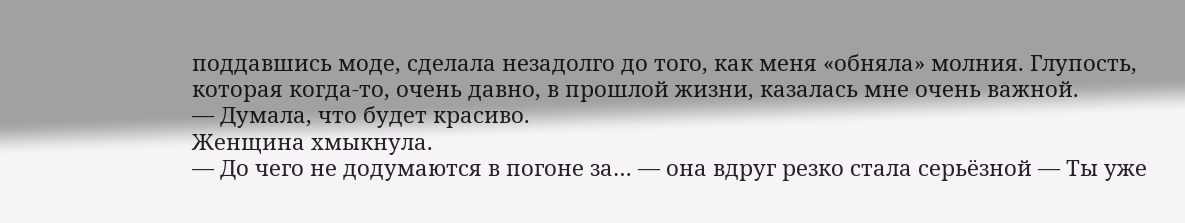поддавшись моде, сделала незадолго до того, как меня «обняла» молния. Глупость, которая когда-то, очень давно, в прошлой жизни, казалась мне очень важной.
— Думала, что будет красиво.
Женщина хмыкнула.
— До чего не додумаются в погоне за… — она вдруг резко стала серьёзной — Ты уже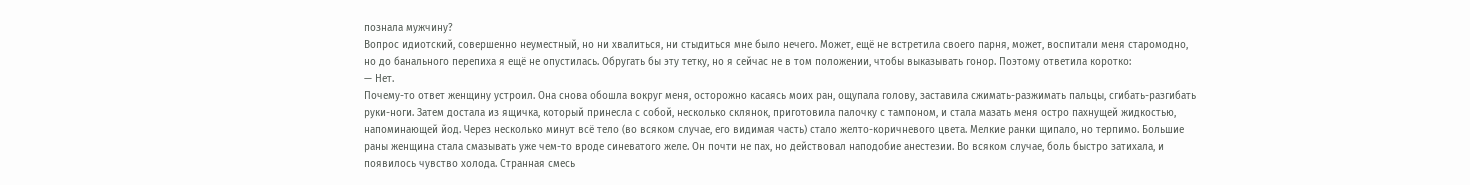познала мужчину?
Вопрос идиотский, совершенно неуместный, но ни хвалиться, ни стыдиться мне было нечего. Может, ещё не встретила своего парня, может, воспитали меня старомодно, но до банального перепиха я ещё не опустилась. Обругать бы эту тетку, но я сейчас не в том положении, чтобы выказывать гонор. Поэтому ответила коротко:
— Нет.
Почему-то ответ женщину устроил. Она снова обошла вокруг меня, осторожно касаясь моих ран, ощупала голову, заставила сжимать-разжимать пальцы, сгибать-разгибать руки-ноги. Затем достала из ящичка, который принесла с собой, несколько склянок, приготовила палочку с тампоном, и стала мазать меня остро пахнущей жидкостью, напоминающей йод. Через несколько минут всё тело (во всяком случае, его видимая часть) стало желто-коричневого цвета. Мелкие ранки щипало, но терпимо. Большие раны женщина стала смазывать уже чем-то вроде синеватого желе. Он почти не пах, но действовал наподобие анестезии. Во всяком случае, боль быстро затихала, и появилось чувство холода. Странная смесь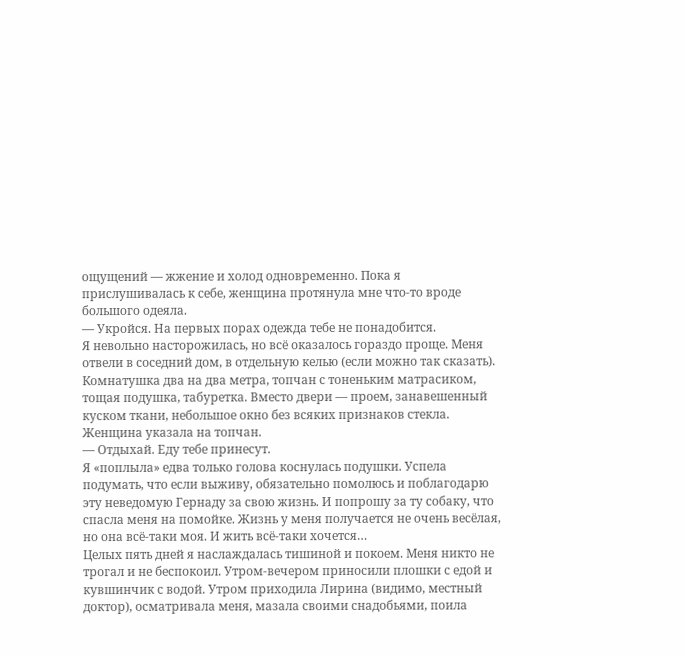ощущений — жжение и холод одновременно. Пока я прислушивалась к себе, женщина протянула мне что-то вроде большого одеяла.
— Укройся. На первых порах одежда тебе не понадобится.
Я невольно насторожилась, но всё оказалось гораздо проще. Меня отвели в соседний дом, в отдельную келью (если можно так сказать). Комнатушка два на два метра, топчан с тоненьким матрасиком, тощая подушка, табуретка. Вместо двери — проем, занавешенный куском ткани, небольшое окно без всяких признаков стекла.
Женщина указала на топчан.
— Отдыхай. Еду тебе принесут.
Я «поплыла» едва только голова коснулась подушки. Успела подумать, что если выживу, обязательно помолюсь и поблагодарю эту неведомую Гернаду за свою жизнь. И попрошу за ту собаку, что спасла меня на помойке. Жизнь у меня получается не очень весёлая, но она всё-таки моя. И жить всё-таки хочется…
Целых пять дней я наслаждалась тишиной и покоем. Меня никто не трогал и не беспокоил. Утром-вечером приносили плошки с едой и кувшинчик с водой. Утром приходила Лирина (видимо, местный доктор), осматривала меня, мазала своими снадобьями, поила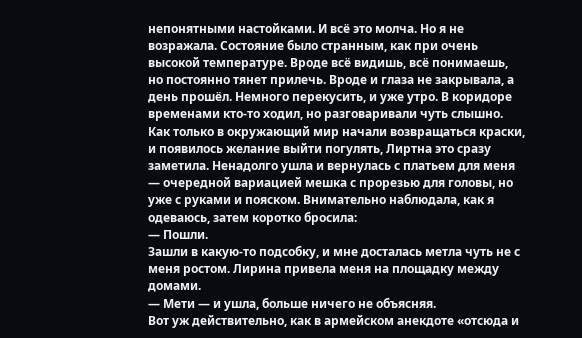непонятными настойками. И всё это молча. Но я не возражала. Состояние было странным, как при очень высокой температуре. Вроде всё видишь, всё понимаешь, но постоянно тянет прилечь. Вроде и глаза не закрывала, а день прошёл. Немного перекусить, и уже утро. В коридоре временами кто-то ходил, но разговаривали чуть слышно.
Как только в окружающий мир начали возвращаться краски, и появилось желание выйти погулять, Лиртна это сразу заметила. Ненадолго ушла и вернулась с платьем для меня — очередной вариацией мешка с прорезью для головы, но уже с руками и пояском. Внимательно наблюдала, как я одеваюсь, затем коротко бросила:
— Пошли.
Зашли в какую-то подсобку, и мне досталась метла чуть не с меня ростом. Лирина привела меня на площадку между домами.
— Мети — и ушла, больше ничего не объясняя.
Вот уж действительно, как в армейском анекдоте «отсюда и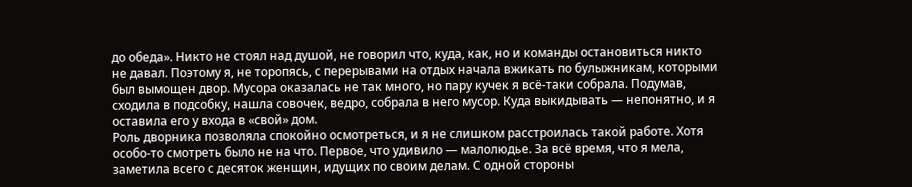до обеда». Никто не стоял над душой, не говорил что, куда, как, но и команды остановиться никто не давал. Поэтому я, не торопясь, с перерывами на отдых начала вжикать по булыжникам, которыми был вымощен двор. Мусора оказалась не так много, но пару кучек я всё-таки собрала. Подумав, сходила в подсобку, нашла совочек, ведро, собрала в него мусор. Куда выкидывать — непонятно, и я оставила его у входа в «свой» дом.
Роль дворника позволяла спокойно осмотреться, и я не слишком расстроилась такой работе. Хотя особо-то смотреть было не на что. Первое, что удивило — малолюдье. За всё время, что я мела, заметила всего с десяток женщин, идущих по своим делам. С одной стороны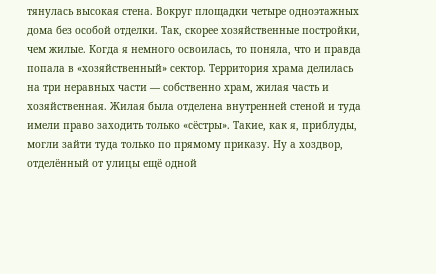тянулась высокая стена. Вокруг площадки четыре одноэтажных дома без особой отделки. Так, скорее хозяйственные постройки, чем жилые. Когда я немного освоилась, то поняла, что и правда попала в «хозяйственный» сектор. Территория храма делилась на три неравных части — собственно храм, жилая часть и хозяйственная. Жилая была отделена внутренней стеной и туда имели право заходить только «сёстры». Такие, как я, приблуды, могли зайти туда только по прямому приказу. Ну а хоздвор, отделённый от улицы ещё одной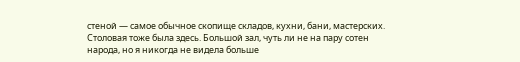стеной — самое обычное скопище складов, кухни, бани, мастерских. Столовая тоже была здесь. Большой зал, чуть ли не на пару сотен народа, но я никогда не видела больше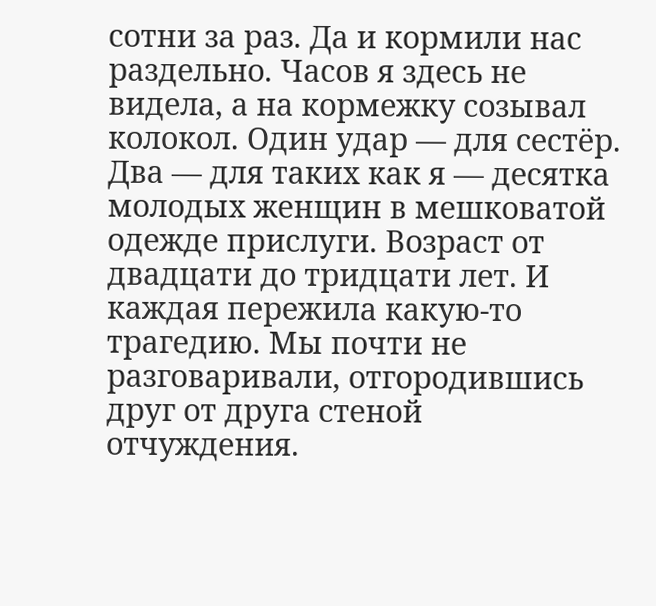сотни за раз. Да и кормили нас раздельно. Часов я здесь не видела, а на кормежку созывал колокол. Один удар — для сестёр. Два — для таких как я — десятка молодых женщин в мешковатой одежде прислуги. Возраст от двадцати до тридцати лет. И каждая пережила какую-то трагедию. Мы почти не разговаривали, отгородившись друг от друга стеной отчуждения.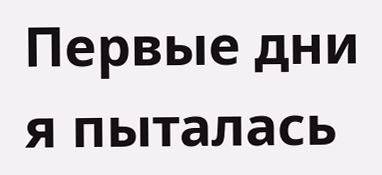Первые дни я пыталась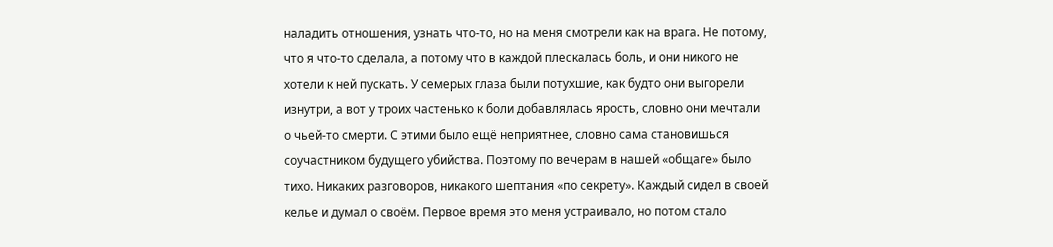наладить отношения, узнать что-то, но на меня смотрели как на врага. Не потому, что я что-то сделала, а потому что в каждой плескалась боль, и они никого не хотели к ней пускать. У семерых глаза были потухшие, как будто они выгорели изнутри, а вот у троих частенько к боли добавлялась ярость, словно они мечтали о чьей-то смерти. С этими было ещё неприятнее, словно сама становишься соучастником будущего убийства. Поэтому по вечерам в нашей «общаге» было тихо. Никаких разговоров, никакого шептания «по секрету». Каждый сидел в своей келье и думал о своём. Первое время это меня устраивало, но потом стало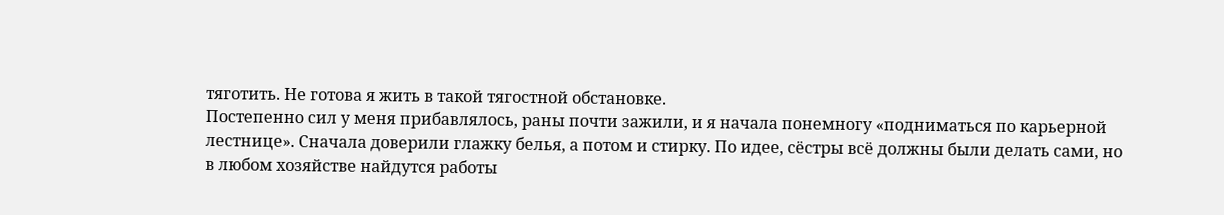тяготить. Не готова я жить в такой тягостной обстановке.
Постепенно сил у меня прибавлялось, раны почти зажили, и я начала понемногу «подниматься по карьерной лестнице». Сначала доверили глажку белья, а потом и стирку. По идее, сёстры всё должны были делать сами, но в любом хозяйстве найдутся работы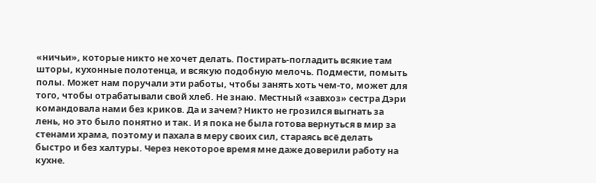«ничьи», которые никто не хочет делать. Постирать-погладить всякие там шторы, кухонные полотенца, и всякую подобную мелочь. Подмести, помыть полы. Может нам поручали эти работы, чтобы занять хоть чем-то, может для того, чтобы отрабатывали свой хлеб. Не знаю. Местный «завхоз» сестра Дэри командовала нами без криков. Да и зачем? Никто не грозился выгнать за лень, но это было понятно и так. И я пока не была готова вернуться в мир за стенами храма, поэтому и пахала в меру своих сил, стараясь всё делать быстро и без халтуры. Через некоторое время мне даже доверили работу на кухне.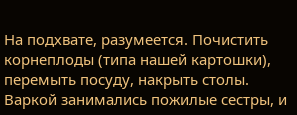На подхвате, разумеется. Почистить корнеплоды (типа нашей картошки), перемыть посуду, накрыть столы. Варкой занимались пожилые сестры, и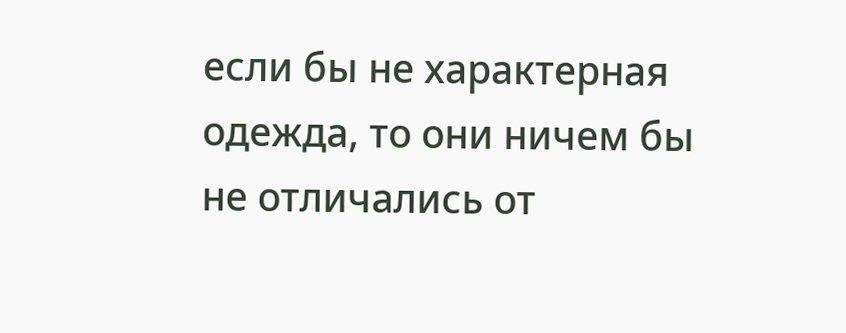если бы не характерная одежда, то они ничем бы не отличались от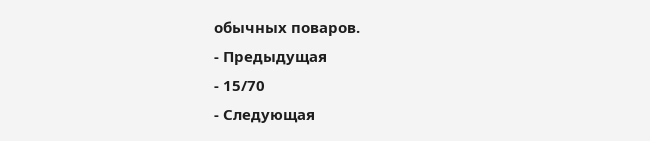обычных поваров.
- Предыдущая
- 15/70
- Следующая